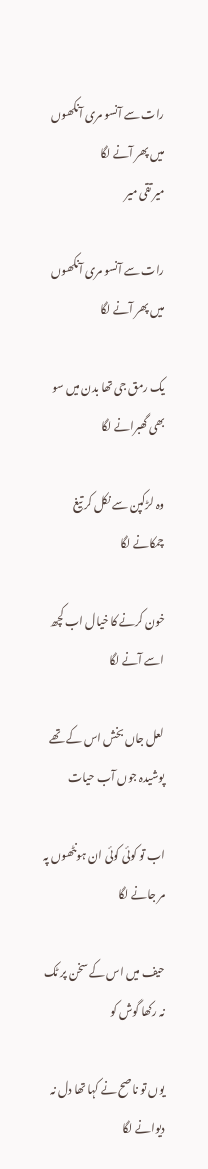رات سے آنسو مری آنکھوں میں پھر آنے لگا
میر تقی میر

رات سے آنسو مری آنکھوں میں پھر آنے لگا

یک رمق جی تھا بدن میں سو بھی گھبرانے لگا

وہ لڑکپن سے نکل کر تیغ چمکانے لگا

خون کرنے کا خیال اب کچھ اسے آنے لگا

لعل جاں بخش اس کے تھے پوشیدہ جوں آب حیات

اب تو کوئی کوئی ان ہونٹھوں پہ مر جانے لگا

حیف میں اس کے سخن پر ٹک نہ رکھا گوش کو

یوں تو ناصح نے کہا تھا دل نہ دیوانے لگا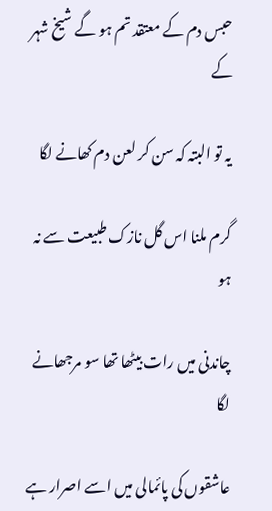حبس دم کے معتقد تم ہو گے شیخ شہر کے

یہ تو البتہ کہ سن کر لعن دم کھانے لگا

گرم ملنا اس گل نازک طبیعت سے نہ ہو

چاندنی میں رات بیٹھا تھا سو مرجھانے لگا

عاشقوں کی پائمالی میں اسے اصرار ہے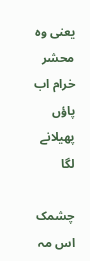یعنی وہ محشر خرام اب پاؤں پھیلانے لگا

چشمک اس مہ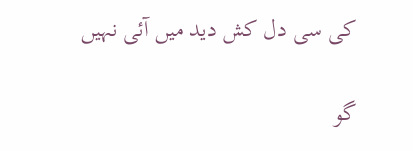کی سی دل کش دید میں آئی نہیں

گو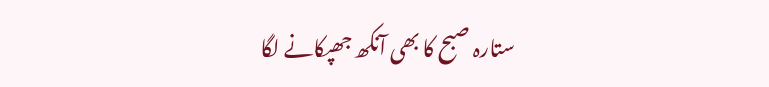ستارہ صبح کا بھی آنکھ جھپکانے لگا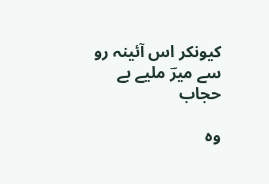کیونکر اس آئینہ رو سے میرؔ ملیے بے حجاب

وہ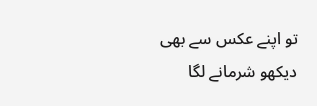تو اپنے عکس سے بھی دیکھو شرمانے لگا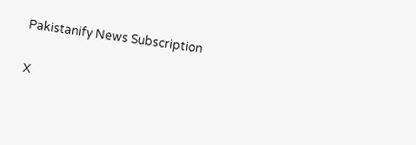Pakistanify News Subscription

X